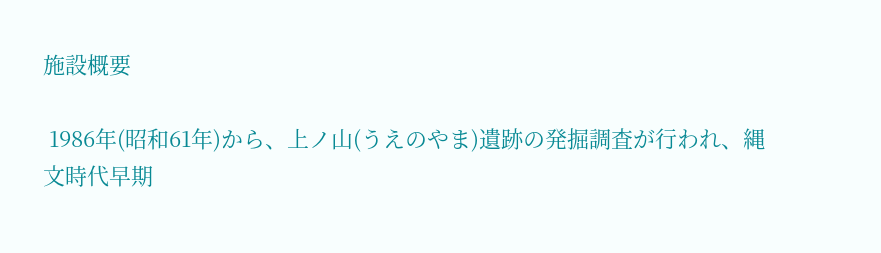施設概要

 1986年(昭和61年)から、上ノ山(うえのやま)遺跡の発掘調査が行われ、縄文時代早期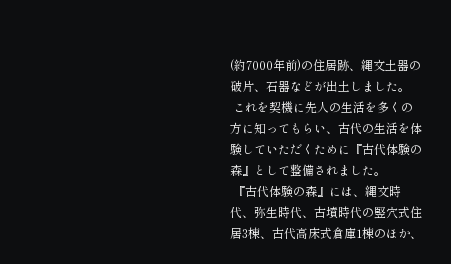(約7000年前)の住居跡、縄文土器の破片、石器などが出土しました。
 これを契機に先人の生活を多くの方に知ってもらい、古代の生活を体験していただくために『古代体験の森』として整備されました。
 『古代体験の森』には、縄文時代、弥生時代、古墳時代の竪穴式住居3棟、古代高床式倉庫1棟のほか、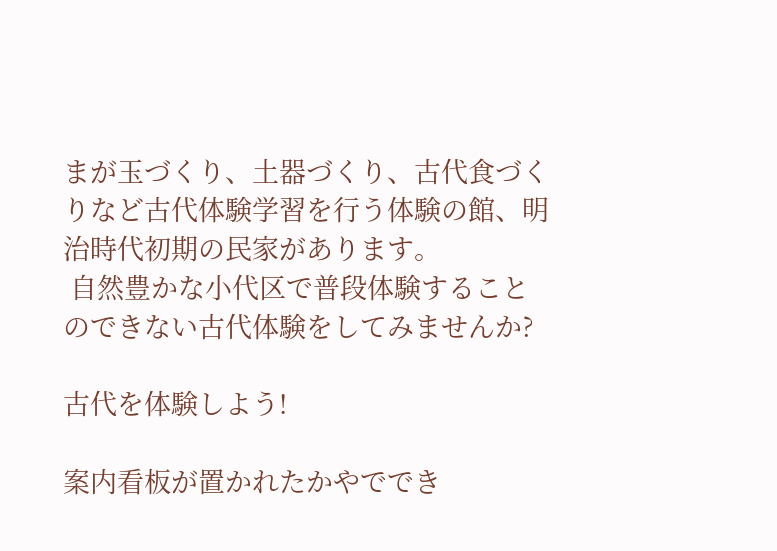まが玉づくり、土器づくり、古代食づくりなど古代体験学習を行う体験の館、明治時代初期の民家があります。
 自然豊かな小代区で普段体験することのできない古代体験をしてみませんか?

古代を体験しよう!

案内看板が置かれたかやででき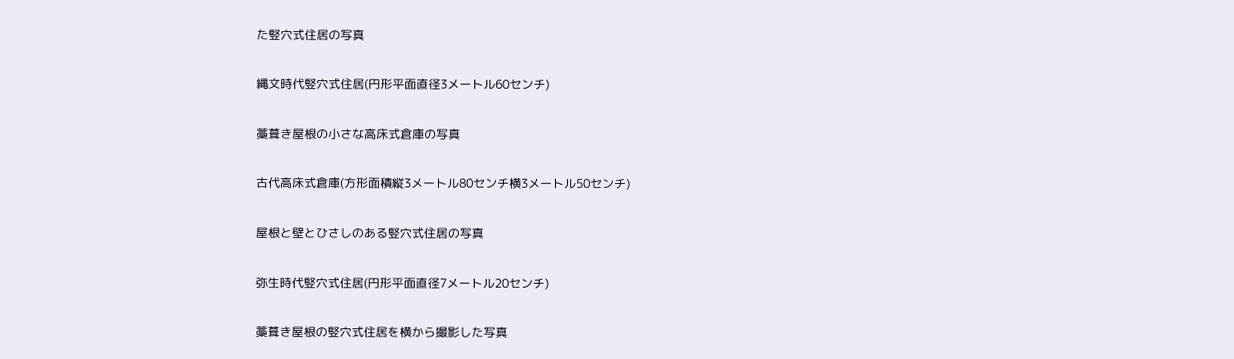た竪穴式住居の写真

縄文時代竪穴式住居(円形平面直径3メートル60センチ)

藁葺き屋根の小さな高床式倉庫の写真

古代高床式倉庫(方形面積縦3メートル80センチ横3メートル50センチ)

屋根と壁とひさしのある竪穴式住居の写真

弥生時代竪穴式住居(円形平面直径7メートル20センチ)

藁葺き屋根の竪穴式住居を横から撮影した写真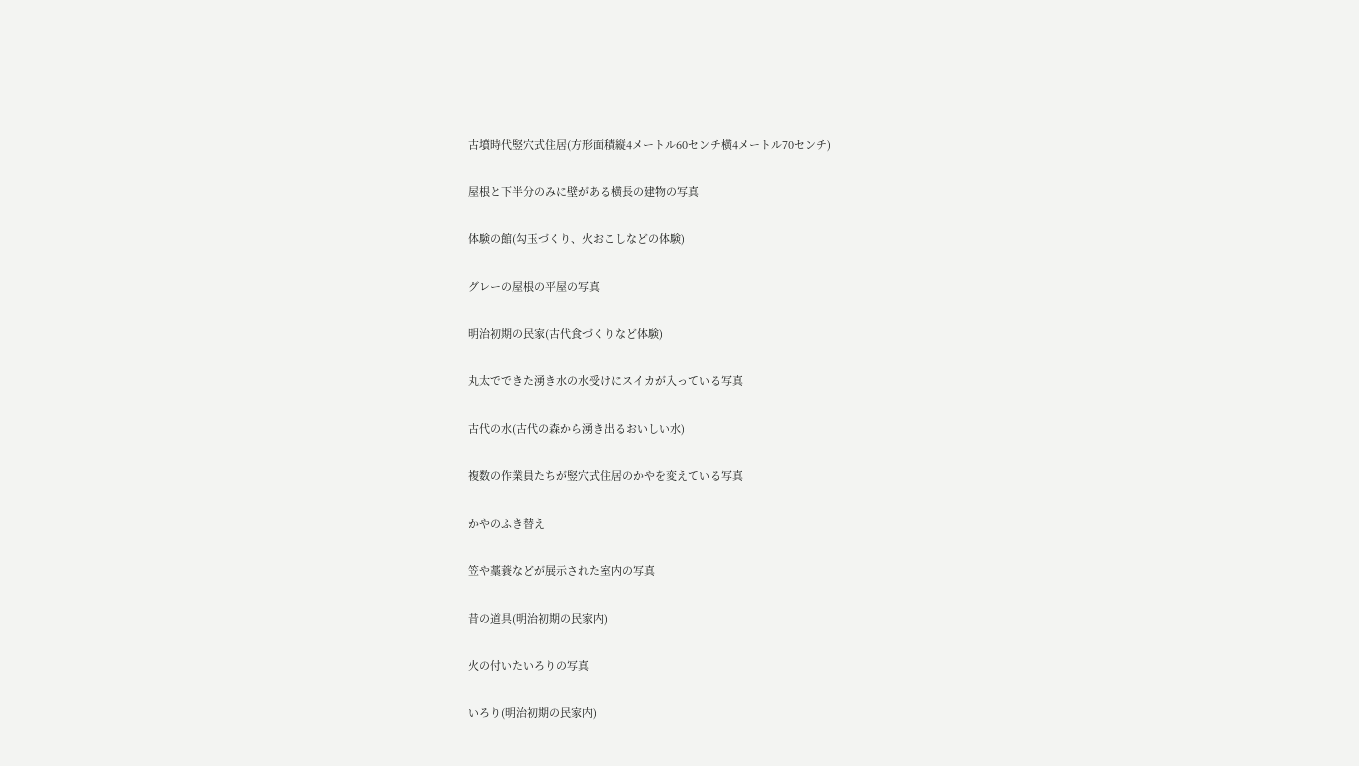古墳時代竪穴式住居(方形面積縦4メートル60センチ横4メートル70センチ)

屋根と下半分のみに壁がある横長の建物の写真

体験の館(勾玉づくり、火おこしなどの体験)

グレーの屋根の平屋の写真

明治初期の民家(古代食づくりなど体験)

丸太でできた湧き水の水受けにスイカが入っている写真

古代の水(古代の森から湧き出るおいしい水)

複数の作業員たちが竪穴式住居のかやを変えている写真

かやのふき替え

笠や藁蓑などが展示された室内の写真

昔の道具(明治初期の民家内)

火の付いたいろりの写真

いろり(明治初期の民家内)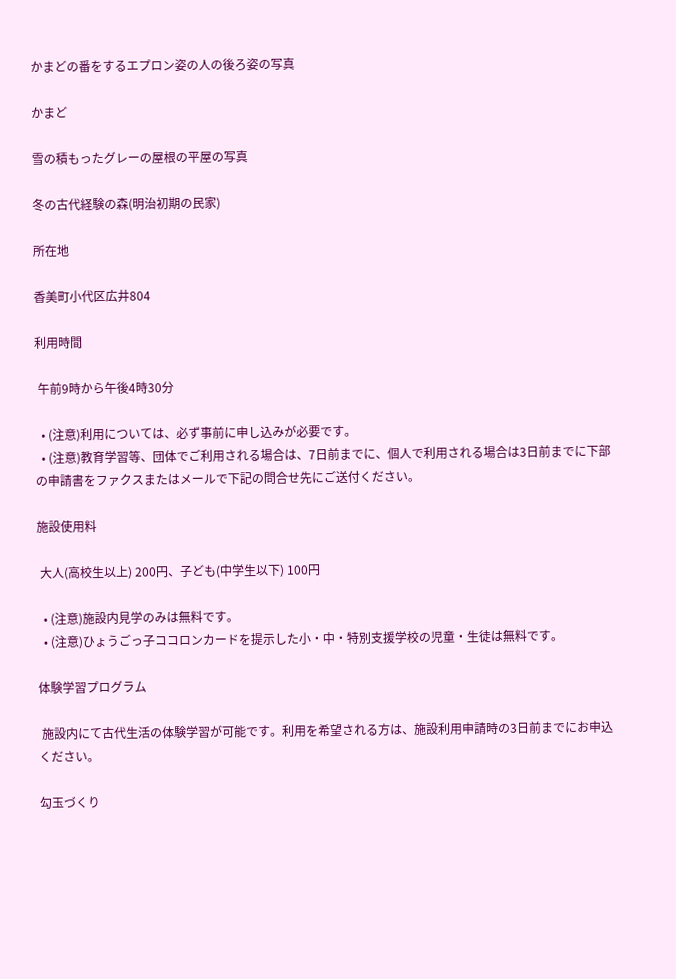かまどの番をするエプロン姿の人の後ろ姿の写真

かまど

雪の積もったグレーの屋根の平屋の写真

冬の古代経験の森(明治初期の民家)

所在地

香美町小代区広井804

利用時間

 午前9時から午後4時30分

  • (注意)利用については、必ず事前に申し込みが必要です。
  • (注意)教育学習等、団体でご利用される場合は、7日前までに、個人で利用される場合は3日前までに下部の申請書をファクスまたはメールで下記の問合せ先にご送付ください。

施設使用料

 大人(高校生以上) 200円、子ども(中学生以下) 100円

  • (注意)施設内見学のみは無料です。
  • (注意)ひょうごっ子ココロンカードを提示した小・中・特別支援学校の児童・生徒は無料です。

体験学習プログラム

 施設内にて古代生活の体験学習が可能です。利用を希望される方は、施設利用申請時の3日前までにお申込ください。

勾玉づくり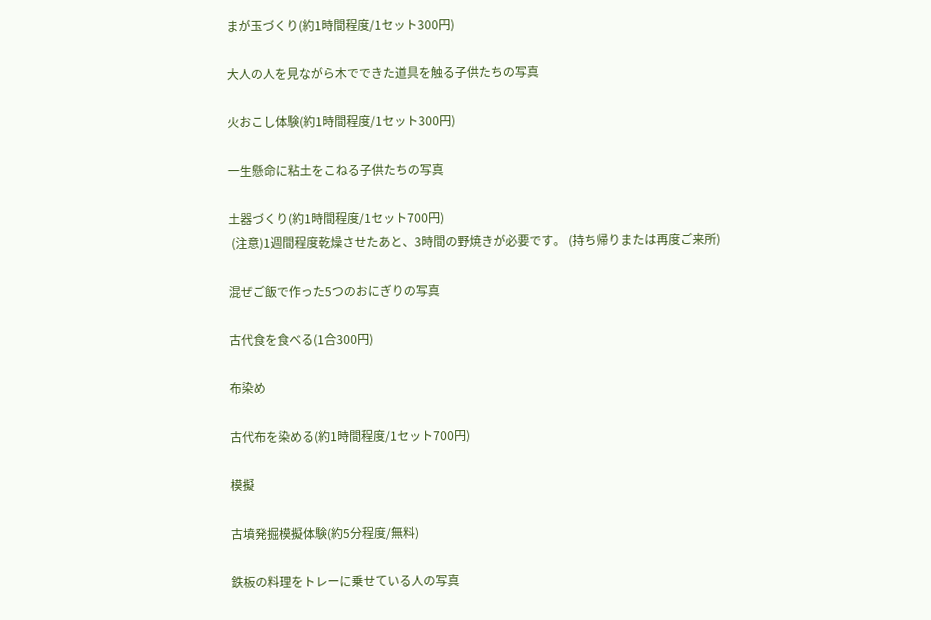まが玉づくり(約1時間程度/1セット300円)

大人の人を見ながら木でできた道具を触る子供たちの写真

火おこし体験(約1時間程度/1セット300円)

一生懸命に粘土をこねる子供たちの写真

土器づくり(約1時間程度/1セット700円)
 (注意)1週間程度乾燥させたあと、3時間の野焼きが必要です。 (持ち帰りまたは再度ご来所)

混ぜご飯で作った5つのおにぎりの写真

古代食を食べる(1合300円)

布染め

古代布を染める(約1時間程度/1セット700円)

模擬

古墳発掘模擬体験(約5分程度/無料)

鉄板の料理をトレーに乗せている人の写真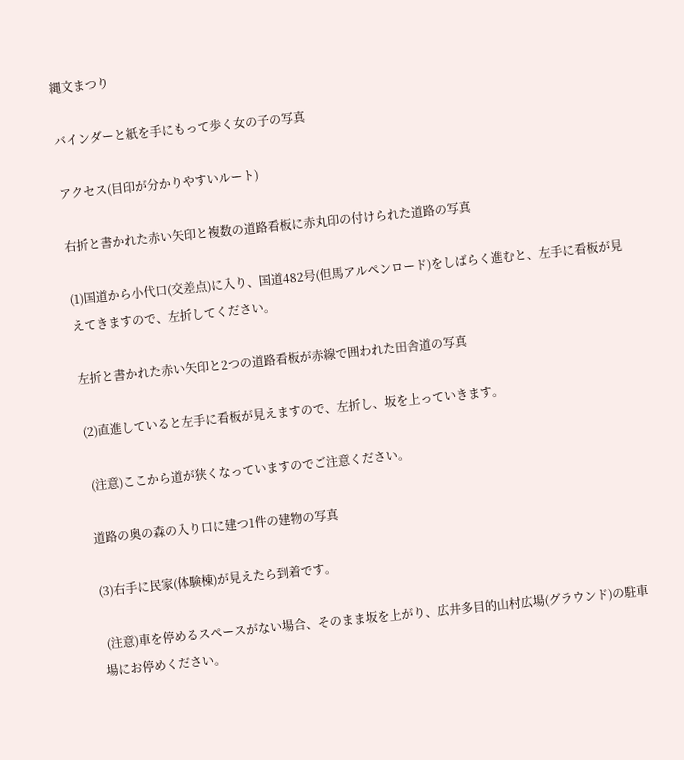縄文まつり

バインダーと紙を手にもって歩く女の子の写真

アクセス(目印が分かりやすいルート)

右折と書かれた赤い矢印と複数の道路看板に赤丸印の付けられた道路の写真

(1)国道から小代口(交差点)に入り、国道482号(但馬アルペンロード)をしばらく進むと、左手に看板が見えてきますので、左折してください。

左折と書かれた赤い矢印と2つの道路看板が赤線で囲われた田舎道の写真

(2)直進していると左手に看板が見えますので、左折し、坂を上っていきます。

 (注意)ここから道が狭くなっていますのでご注意ください。

道路の奥の森の入り口に建つ1件の建物の写真

(3)右手に民家(体験棟)が見えたら到着です。

 (注意)車を停めるスペースがない場合、そのまま坂を上がり、広井多目的山村広場(グラウンド)の駐車場にお停めください。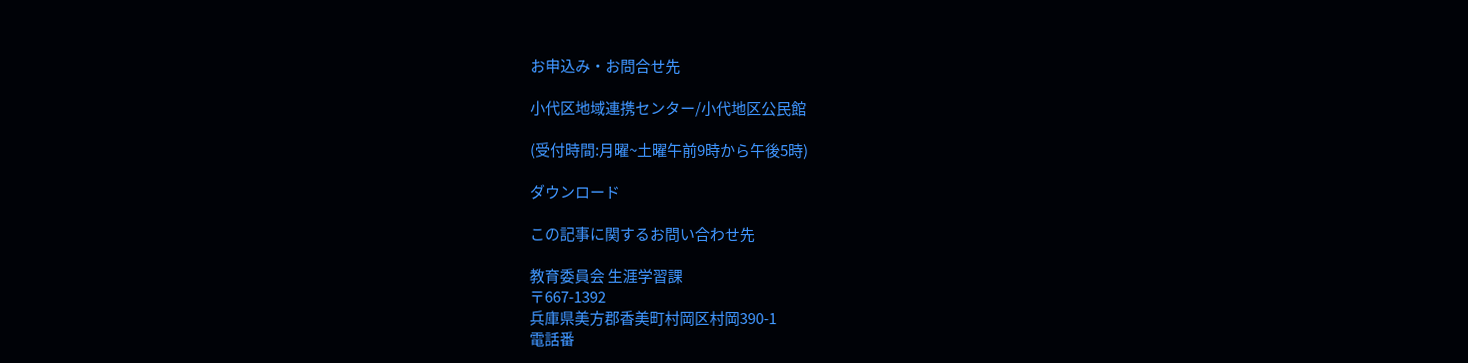お申込み・お問合せ先

小代区地域連携センター/小代地区公民館

(受付時間:月曜~土曜午前9時から午後5時)

ダウンロード

この記事に関するお問い合わせ先

教育委員会 生涯学習課
〒667-1392
兵庫県美方郡香美町村岡区村岡390-1
電話番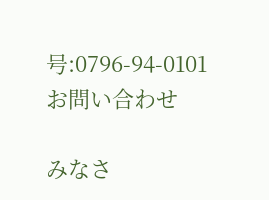号:0796-94-0101
お問い合わせ

みなさ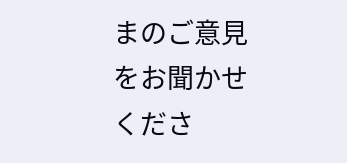まのご意見をお聞かせくださ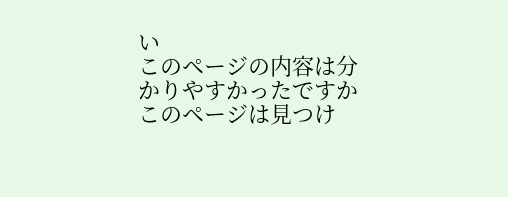い
このページの内容は分かりやすかったですか
このページは見つけ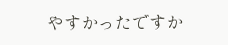やすかったですか